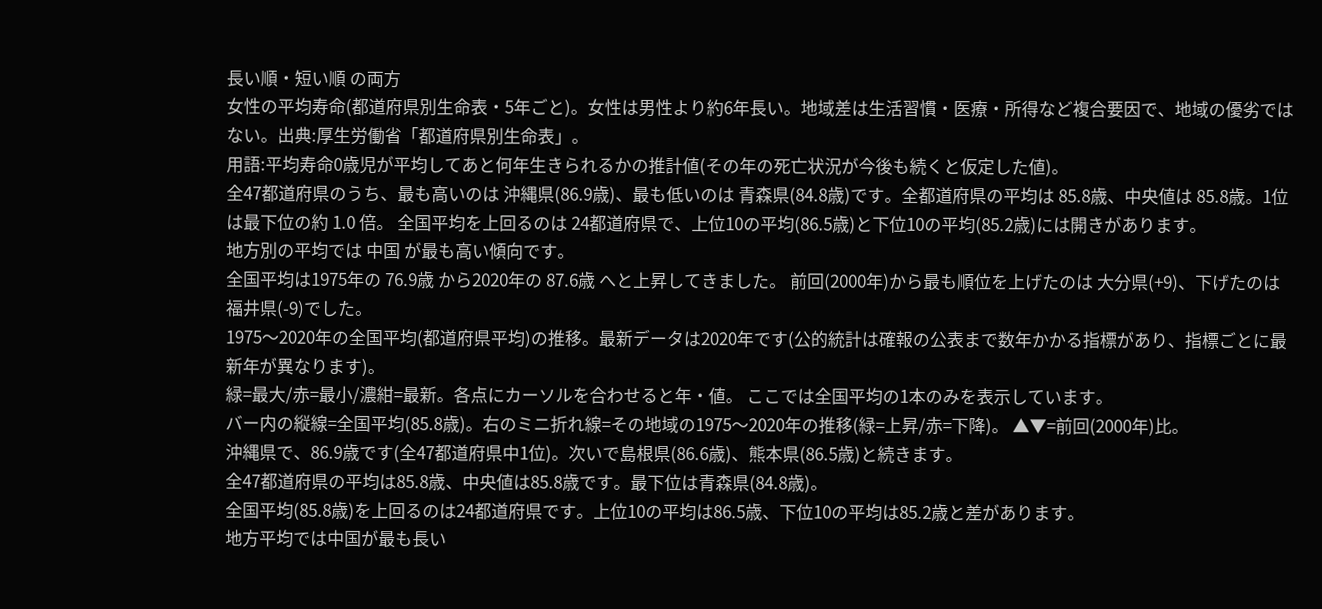長い順・短い順 の両方
女性の平均寿命(都道府県別生命表・5年ごと)。女性は男性より約6年長い。地域差は生活習慣・医療・所得など複合要因で、地域の優劣ではない。出典:厚生労働省「都道府県別生命表」。
用語:平均寿命0歳児が平均してあと何年生きられるかの推計値(その年の死亡状況が今後も続くと仮定した値)。
全47都道府県のうち、最も高いのは 沖縄県(86.9歳)、最も低いのは 青森県(84.8歳)です。全都道府県の平均は 85.8歳、中央値は 85.8歳。1位は最下位の約 1.0 倍。 全国平均を上回るのは 24都道府県で、上位10の平均(86.5歳)と下位10の平均(85.2歳)には開きがあります。
地方別の平均では 中国 が最も高い傾向です。
全国平均は1975年の 76.9歳 から2020年の 87.6歳 へと上昇してきました。 前回(2000年)から最も順位を上げたのは 大分県(+9)、下げたのは 福井県(-9)でした。
1975〜2020年の全国平均(都道府県平均)の推移。最新データは2020年です(公的統計は確報の公表まで数年かかる指標があり、指標ごとに最新年が異なります)。
緑=最大/赤=最小/濃紺=最新。各点にカーソルを合わせると年・値。 ここでは全国平均の1本のみを表示しています。
バー内の縦線=全国平均(85.8歳)。右のミニ折れ線=その地域の1975〜2020年の推移(緑=上昇/赤=下降)。 ▲▼=前回(2000年)比。
沖縄県で、86.9歳です(全47都道府県中1位)。次いで島根県(86.6歳)、熊本県(86.5歳)と続きます。
全47都道府県の平均は85.8歳、中央値は85.8歳です。最下位は青森県(84.8歳)。
全国平均(85.8歳)を上回るのは24都道府県です。上位10の平均は86.5歳、下位10の平均は85.2歳と差があります。
地方平均では中国が最も長い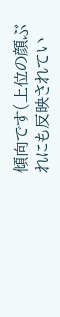傾向です(上位の顔ぶれにも反映されてい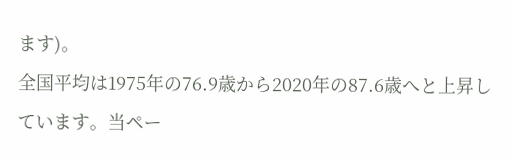ます)。
全国平均は1975年の76.9歳から2020年の87.6歳へと上昇しています。当ペー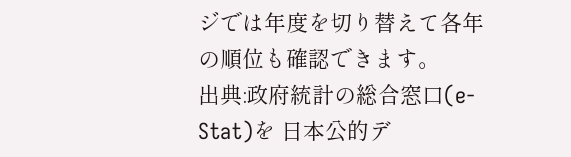ジでは年度を切り替えて各年の順位も確認できます。
出典:政府統計の総合窓口(e-Stat)を 日本公的デ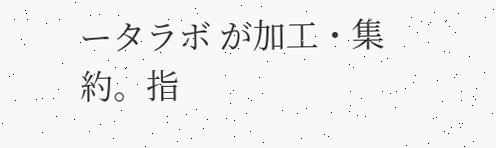ータラボ が加工・集約。指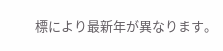標により最新年が異なります。